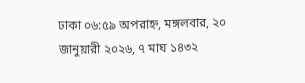ঢাকা ০৬:৫৯ অপরাহ্ন, মঙ্গলবার, ২০ জানুয়ারী ২০২৬, ৭ মাঘ ১৪৩২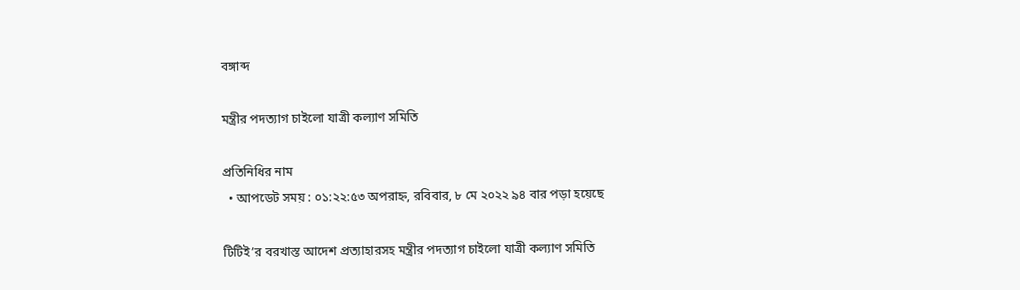বঙ্গাব্দ

মন্ত্রীর পদত্যাগ চাইলো যাত্রী কল্যাণ সমিতি

প্রতিনিধির নাম
  • আপডেট সময় : ০১:২২:৫৩ অপরাহ্ন, রবিবার, ৮ মে ২০২২ ৯৪ বার পড়া হয়েছে

টিটিই’র বরখাস্ত আদেশ প্রত্যাহারসহ মন্ত্রীর পদত্যাগ চাইলো যাত্রী কল্যাণ সমিতি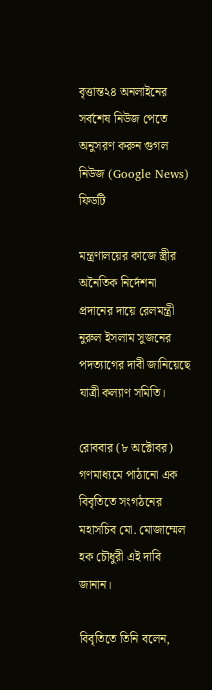বৃত্তান্ত২৪ অনলাইনের সর্বশেষ নিউজ পেতে অনুসরণ করুন গুগল নিউজ (Google News) ফিডটি

মন্ত্রণালয়ের কাজে স্ত্রীর অনৈতিক নির্দেশনা প্রদানের দায়ে রেলমন্ত্রী নুরুল ইসলাম সুজনের পদত্যাগের দাবী জানিয়েছে যাত্রী কল্যাণ সমিতি।

রোববার (৮ অক্টোবর) গণমাধ্যমে পাঠানো এক বিবৃতিতে সংগঠনের মহাসচিব মো. মোজাম্মেল হক চৌধুরী এই দাবি জানান।

বিবৃতিতে তিনি বলেন,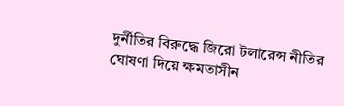দুর্নীতির বিরুদ্ধে জিরো টলারেন্স নীতির ঘোষণা দিয়ে ক্ষমতাসীন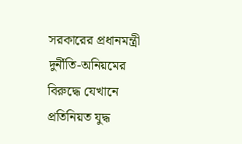সরকারের প্রধানমন্ত্রী দুর্নীতি-অনিয়মের বিরুদ্ধে যেখানে প্রতিনিয়ত যুদ্ধ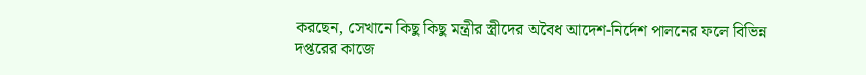করছেন, সেখানে কিছু কিছু মন্ত্রীর স্ত্রীদের অবৈধ আদেশ-নির্দেশ পালনের ফলে বিভিন্ন দপ্তরের কাজে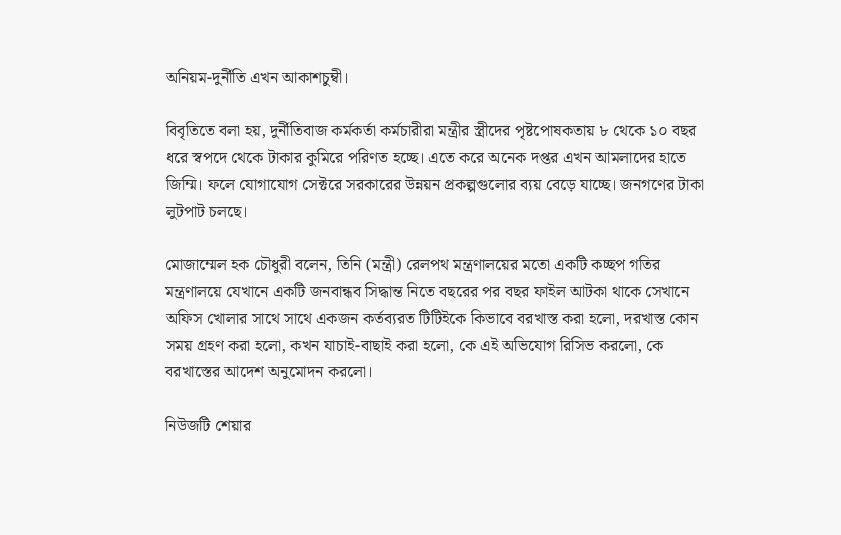অনিয়ম-দুর্নীতি এখন আকাশচুম্বী।

বিবৃতিতে বলা হয়, দুর্নীতিবাজ কর্মকর্তা কর্মচারীরা মন্ত্রীর স্ত্রীদের পৃষ্টপোষকতায় ৮ থেকে ১০ বছর ধরে স্বপদে থেকে টাকার কুমিরে পরিণত হচ্ছে। এতে করে অনেক দপ্তর এখন আমলাদের হাতে জিম্মি। ফলে যোগাযোগ সেক্টরে সরকারের উন্নয়ন প্রকল্পগুলোর ব্যয় বেড়ে যাচ্ছে। জনগণের টাকা লুটপাট চলছে।

মোজাম্মেল হক চৌধুরী বলেন, তিনি (মন্ত্রী) রেলপথ মন্ত্রণালয়ের মতো একটি কচ্ছপ গতির মন্ত্রণালয়ে যেখানে একটি জনবান্ধব সিদ্ধান্ত নিতে বছরের পর বছর ফাইল আটকা থাকে সেখানে অফিস খোলার সাথে সাথে একজন কর্তব্যরত টিটিইকে কিভাবে বরখাস্ত করা হলো, দরখাস্ত কোন সময় গ্রহণ করা হলো, কখন যাচাই-বাছাই করা হলো, কে এই অভিযোগ রিসিভ করলো, কে বরখাস্তের আদেশ অনুমোদন করলো।

নিউজটি শেয়ার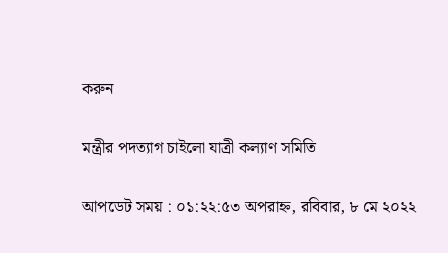করুন

মন্ত্রীর পদত্যাগ চাইলো যাত্রী কল্যাণ সমিতি

আপডেট সময় : ০১:২২:৫৩ অপরাহ্ন, রবিবার, ৮ মে ২০২২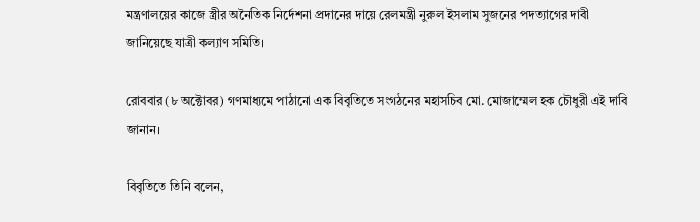মন্ত্রণালয়ের কাজে স্ত্রীর অনৈতিক নির্দেশনা প্রদানের দায়ে রেলমন্ত্রী নুরুল ইসলাম সুজনের পদত্যাগের দাবী জানিয়েছে যাত্রী কল্যাণ সমিতি।

রোববার (৮ অক্টোবর) গণমাধ্যমে পাঠানো এক বিবৃতিতে সংগঠনের মহাসচিব মো. মোজাম্মেল হক চৌধুরী এই দাবি জানান।

বিবৃতিতে তিনি বলেন,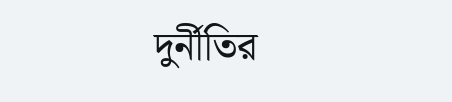দুর্নীতির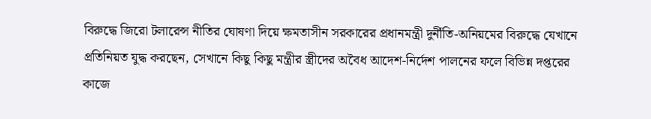বিরুদ্ধে জিরো টলারেন্স নীতির ঘোষণা দিয়ে ক্ষমতাসীন সরকারের প্রধানমন্ত্রী দুর্নীতি-অনিয়মের বিরুদ্ধে যেখানে প্রতিনিয়ত যুদ্ধ করছেন, সেখানে কিছু কিছু মন্ত্রীর স্ত্রীদের অবৈধ আদেশ-নির্দেশ পালনের ফলে বিভিন্ন দপ্তরের কাজে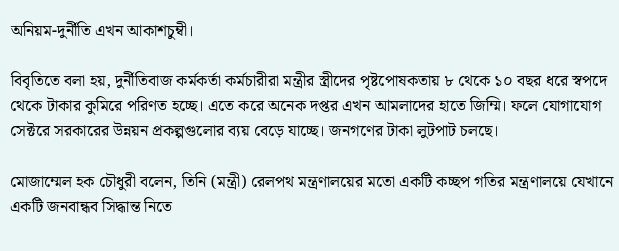অনিয়ম-দুর্নীতি এখন আকাশচুম্বী।

বিবৃতিতে বলা হয়, দুর্নীতিবাজ কর্মকর্তা কর্মচারীরা মন্ত্রীর স্ত্রীদের পৃষ্টপোষকতায় ৮ থেকে ১০ বছর ধরে স্বপদে থেকে টাকার কুমিরে পরিণত হচ্ছে। এতে করে অনেক দপ্তর এখন আমলাদের হাতে জিম্মি। ফলে যোগাযোগ সেক্টরে সরকারের উন্নয়ন প্রকল্পগুলোর ব্যয় বেড়ে যাচ্ছে। জনগণের টাকা লুটপাট চলছে।

মোজাম্মেল হক চৌধুরী বলেন, তিনি (মন্ত্রী) রেলপথ মন্ত্রণালয়ের মতো একটি কচ্ছপ গতির মন্ত্রণালয়ে যেখানে একটি জনবান্ধব সিদ্ধান্ত নিতে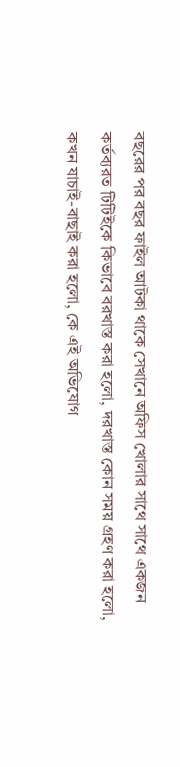বছরের পর বছর ফাইল আটকা থাকে সেখানে অফিস খোলার সাথে সাথে একজন কর্তব্যরত টিটিইকে কিভাবে বরখাস্ত করা হলো, দরখাস্ত কোন সময় গ্রহণ করা হলো, কখন যাচাই-বাছাই করা হলো, কে এই অভিযোগ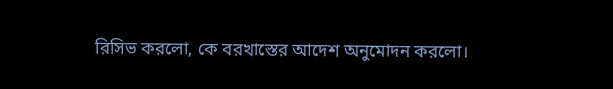রিসিভ করলো, কে বরখাস্তের আদেশ অনুমোদন করলো।